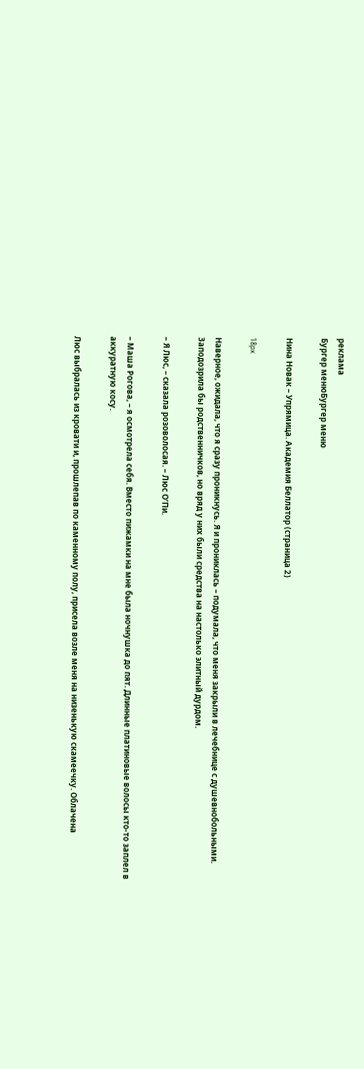реклама
Бургер менюБургер меню

Нина Новак – Упрямица. Академия Беллатор (страница 2)

18px

Наверное, ожидала, что я сразу проникнусь. Я и прониклась – подумала, что меня закрыли в лечебнице с душевнобольными. Заподозрила бы родственничков, но вряд у них были средства на настолько элитный дурдом.

– Я Люс, – сказала розоволосая. – Люс О’Пи.

– Маша Рогова, – я осмотрела себя. Вместо пижамки на мне была ночнушка до пят. Длинные платиновые волосы кто-то заплел в аккуратную косу.

Люс выбралась из кровати и, прошлепав по каменному полу, присела возле меня на низенькую скамеечку. Облачена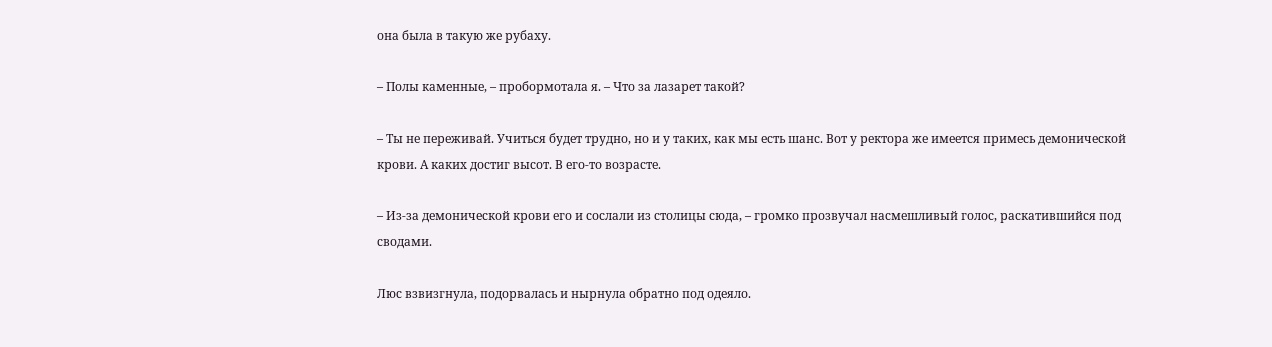она была в такую же рубаху.

– Полы каменные, – пробормотала я. – Что за лазарет такой?

– Ты не переживай. Учиться будет трудно, но и у таких, как мы есть шанс. Вот у ректора же имеется примесь демонической крови. А каких достиг высот. В его-то возрасте.

– Из-за демонической крови его и сослали из столицы сюда, – громко прозвучал насмешливый голос, раскатившийся под сводами.

Люс взвизгнула, подорвалась и нырнула обратно под одеяло.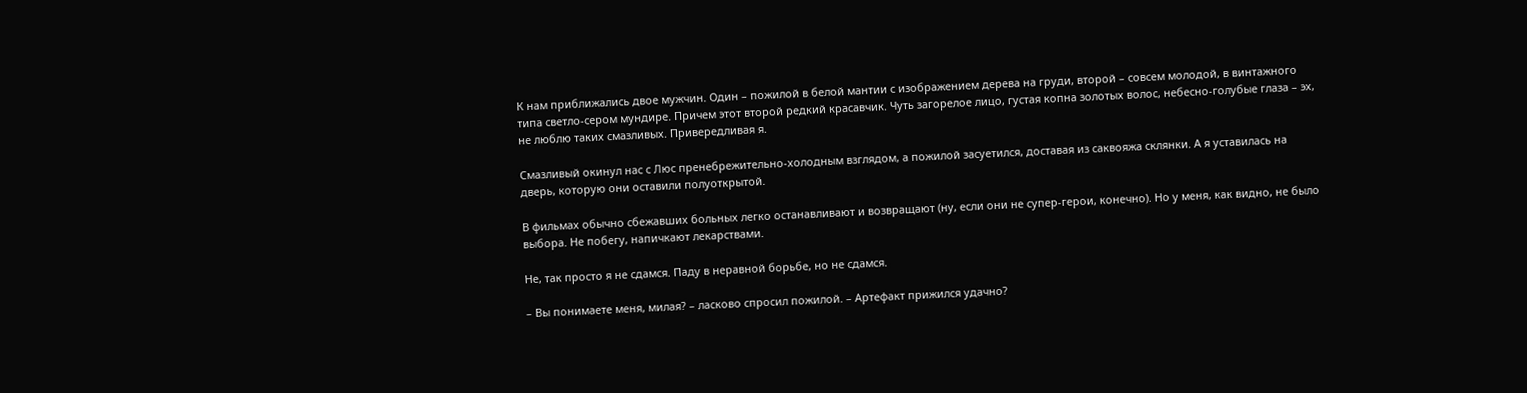К нам приближались двое мужчин. Один – пожилой в белой мантии с изображением дерева на груди, второй – совсем молодой, в винтажного типа светло-сером мундире. Причем этот второй редкий красавчик. Чуть загорелое лицо, густая копна золотых волос, небесно-голубые глаза – эх, не люблю таких смазливых. Привередливая я.

Смазливый окинул нас с Люс пренебрежительно-холодным взглядом, а пожилой засуетился, доставая из саквояжа склянки. А я уставилась на дверь, которую они оставили полуоткрытой.

В фильмах обычно сбежавших больных легко останавливают и возвращают (ну, если они не супер-герои, конечно). Но у меня, как видно, не было выбора. Не побегу, напичкают лекарствами.

Не, так просто я не сдамся. Паду в неравной борьбе, но не сдамся.

– Вы понимаете меня, милая? – ласково спросил пожилой. – Артефакт прижился удачно?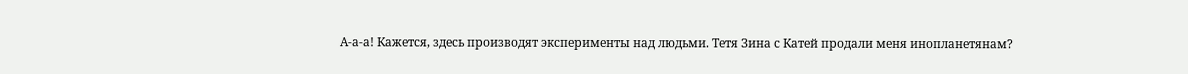А-а-а! Кажется, здесь производят эксперименты над людьми. Тетя Зина с Катей продали меня инопланетянам?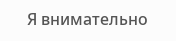Я внимательно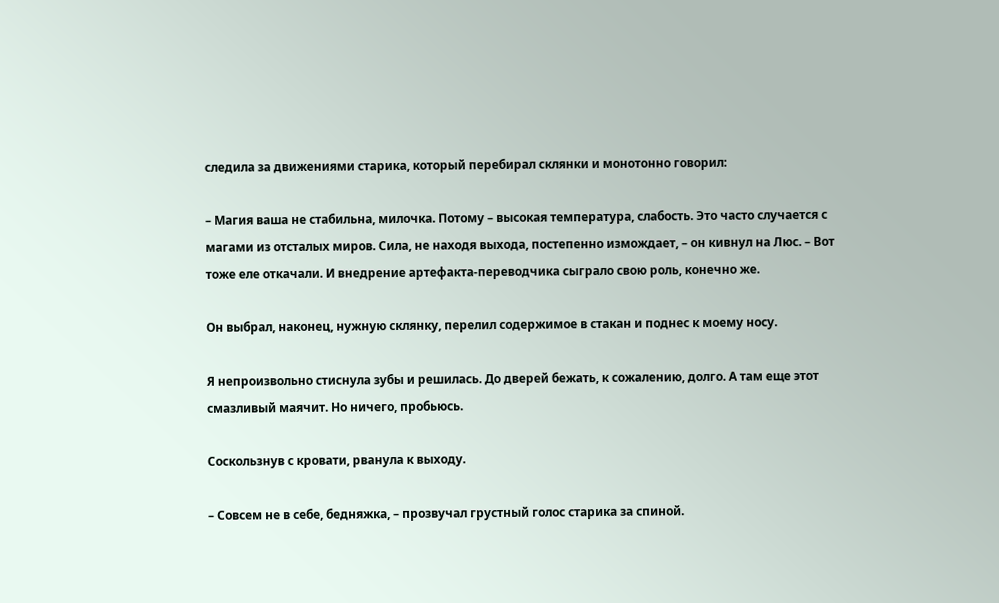следила за движениями старика, который перебирал склянки и монотонно говорил:

– Магия ваша не стабильна, милочка. Потому – высокая температура, слабость. Это часто случается с магами из отсталых миров. Сила, не находя выхода, постепенно измождает, – он кивнул на Люс. – Вот тоже еле откачали. И внедрение артефакта-переводчика сыграло свою роль, конечно же.

Он выбрал, наконец, нужную склянку, перелил содержимое в стакан и поднес к моему носу.

Я непроизвольно стиснула зубы и решилась. До дверей бежать, к сожалению, долго. А там еще этот смазливый маячит. Но ничего, пробьюсь.

Соскользнув с кровати, рванула к выходу.

– Совсем не в себе, бедняжка, – прозвучал грустный голос старика за спиной.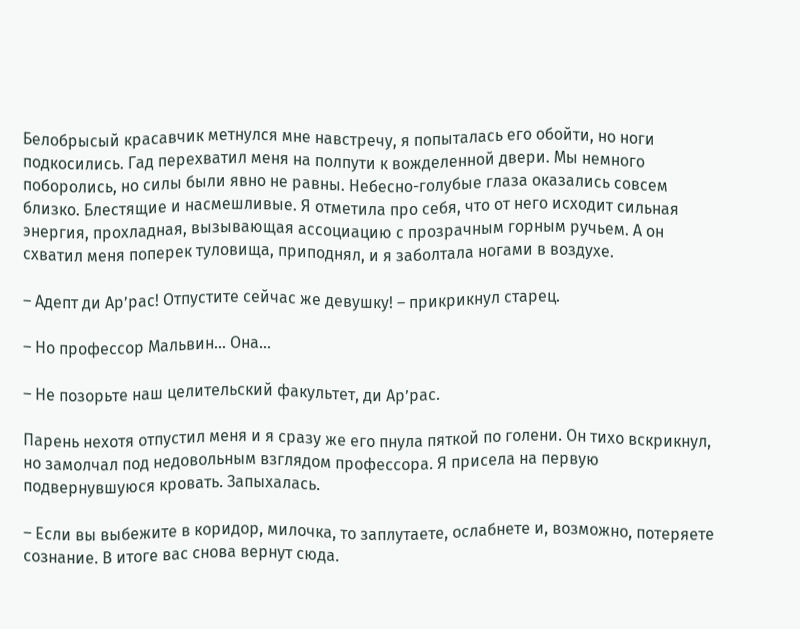Белобрысый красавчик метнулся мне навстречу, я попыталась его обойти, но ноги подкосились. Гад перехватил меня на полпути к вожделенной двери. Мы немного поборолись, но силы были явно не равны. Небесно-голубые глаза оказались совсем близко. Блестящие и насмешливые. Я отметила про себя, что от него исходит сильная энергия, прохладная, вызывающая ассоциацию с прозрачным горным ручьем. А он схватил меня поперек туловища, приподнял, и я заболтала ногами в воздухе.

– Адепт ди Ар’рас! Отпустите сейчас же девушку! – прикрикнул старец.

– Но профессор Мальвин... Она...

– Не позорьте наш целительский факультет, ди Ар’рас.

Парень нехотя отпустил меня и я сразу же его пнула пяткой по голени. Он тихо вскрикнул, но замолчал под недовольным взглядом профессора. Я присела на первую подвернувшуюся кровать. Запыхалась.

– Если вы выбежите в коридор, милочка, то заплутаете, ослабнете и, возможно, потеряете сознание. В итоге вас снова вернут сюда.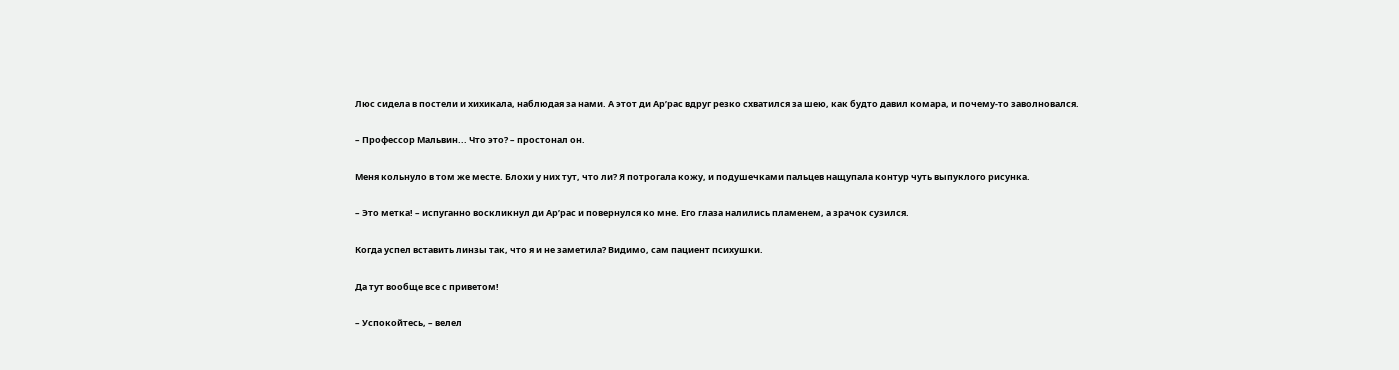Люс сидела в постели и хихикала, наблюдая за нами. А этот ди Ар’рас вдруг резко схватился за шею, как будто давил комара, и почему-то заволновался.

– Профессор Мальвин... Что это? – простонал он.

Меня кольнуло в том же месте. Блохи у них тут, что ли? Я потрогала кожу, и подушечками пальцев нащупала контур чуть выпуклого рисунка.

– Это метка! – испуганно воскликнул ди Ар’рас и повернулся ко мне. Его глаза налились пламенем, а зрачок сузился.

Когда успел вставить линзы так, что я и не заметила? Видимо, сам пациент психушки.

Да тут вообще все с приветом!

– Успокойтесь, – велел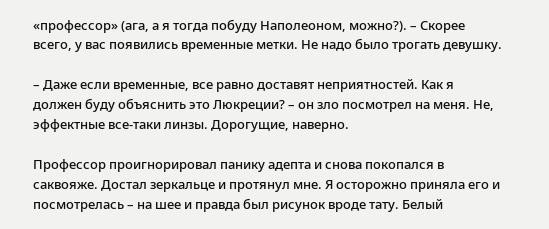«профессор» (ага, а я тогда побуду Наполеоном, можно?). – Скорее всего, у вас появились временные метки. Не надо было трогать девушку.

– Даже если временные, все равно доставят неприятностей. Как я должен буду объяснить это Люкреции? – он зло посмотрел на меня. Не, эффектные все-таки линзы. Дорогущие, наверно.

Профессор проигнорировал панику адепта и снова покопался в саквояже. Достал зеркальце и протянул мне. Я осторожно приняла его и посмотрелась – на шее и правда был рисунок вроде тату. Белый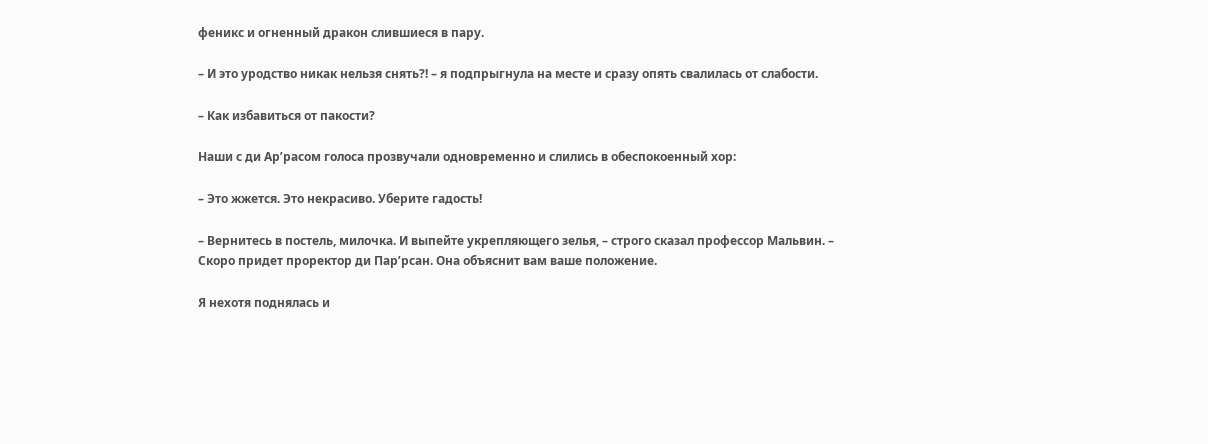феникс и огненный дракон слившиеся в пару.

– И это уродство никак нельзя снять?! – я подпрыгнула на месте и сразу опять свалилась от слабости.

– Как избавиться от пакости?

Наши с ди Ар’расом голоса прозвучали одновременно и слились в обеспокоенный хор:

– Это жжется. Это некрасиво. Уберите гадость!

– Вернитесь в постель, милочка. И выпейте укрепляющего зелья, – строго сказал профессор Мальвин. – Скоро придет проректор ди Пар’рсан. Она объяснит вам ваше положение.

Я нехотя поднялась и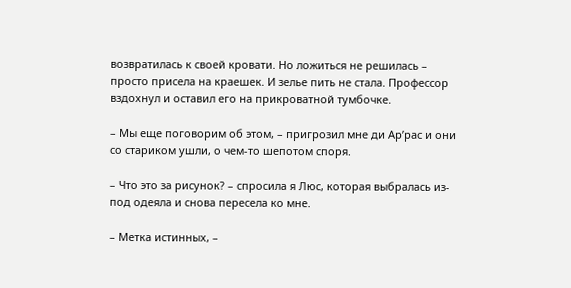возвратилась к своей кровати. Но ложиться не решилась – просто присела на краешек. И зелье пить не стала. Профессор вздохнул и оставил его на прикроватной тумбочке.

– Мы еще поговорим об этом, – пригрозил мне ди Ар’рас и они со стариком ушли, о чем-то шепотом споря.

– Что это за рисунок? – спросила я Люс, которая выбралась из-под одеяла и снова пересела ко мне.

– Метка истинных, –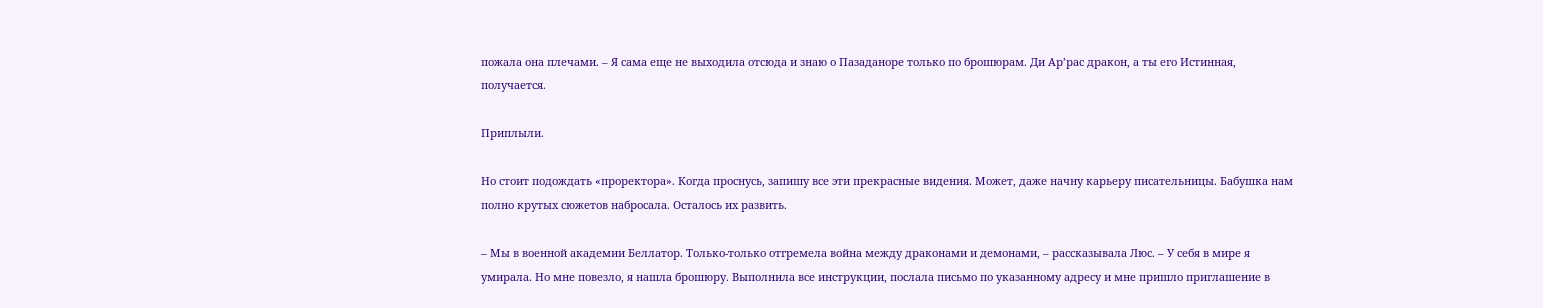пожала она плечами. – Я сама еще не выходила отсюда и знаю о Пазаданоре только по брошюрам. Ди Ар’рас дракон, а ты его Истинная, получается.

Приплыли.

Но стоит подождать «проректора». Когда проснусь, запишу все эти прекрасные видения. Может, даже начну карьеру писательницы. Бабушка нам полно крутых сюжетов набросала. Осталось их развить.

– Мы в военной академии Беллатор. Только-только отгремела война между драконами и демонами, – рассказывала Люс. – У себя в мире я умирала. Но мне повезло, я нашла брошюру. Выполнила все инструкции, послала письмо по указанному адресу и мне пришло приглашение в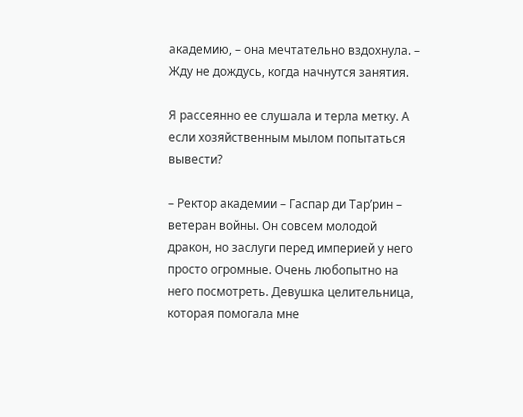академию, – она мечтательно вздохнула. – Жду не дождусь, когда начнутся занятия.

Я рассеянно ее слушала и терла метку. А если хозяйственным мылом попытаться вывести?

– Ректор академии – Гаспар ди Тар’рин – ветеран войны. Он совсем молодой дракон, но заслуги перед империей у него просто огромные. Очень любопытно на него посмотреть. Девушка целительница, которая помогала мне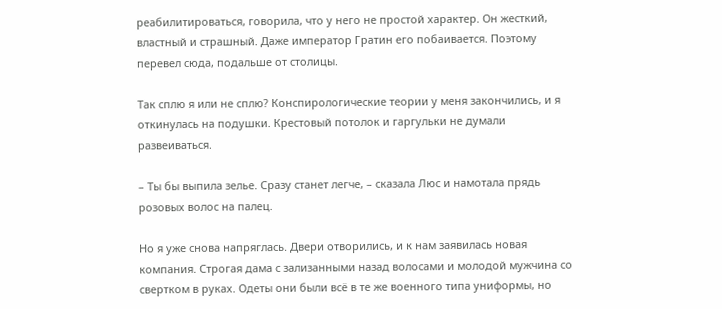реабилитироваться, говорила, что у него не простой характер. Он жесткий, властный и страшный. Даже император Гратин его побаивается. Поэтому перевел сюда, подальше от столицы.

Так сплю я или не сплю? Конспирологические теории у меня закончились, и я откинулась на подушки. Крестовый потолок и гаргульки не думали развеиваться.

– Ты бы выпила зелье. Сразу станет легче, – сказала Люс и намотала прядь розовых волос на палец.

Но я уже снова напряглась. Двери отворились, и к нам заявилась новая компания. Строгая дама с зализанными назад волосами и молодой мужчина со свертком в руках. Одеты они были всё в те же военного типа униформы, но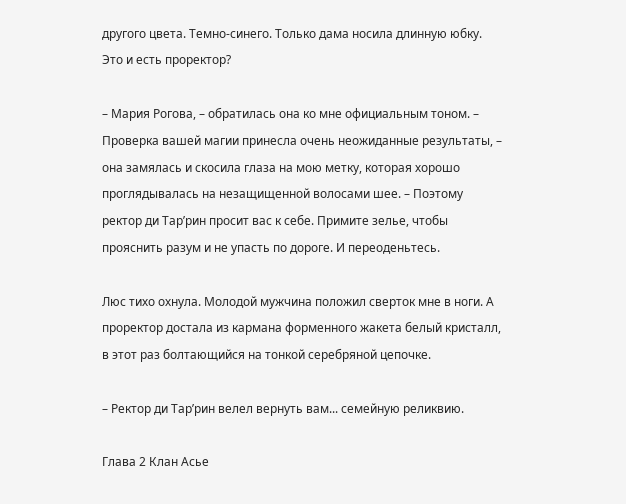другого цвета. Темно-синего. Только дама носила длинную юбку. Это и есть проректор?

– Мария Рогова, – обратилась она ко мне официальным тоном. – Проверка вашей магии принесла очень неожиданные результаты, – она замялась и скосила глаза на мою метку, которая хорошо проглядывалась на незащищенной волосами шее. – Поэтому ректор ди Тар’рин просит вас к себе. Примите зелье, чтобы прояснить разум и не упасть по дороге. И переоденьтесь.

Люс тихо охнула. Молодой мужчина положил сверток мне в ноги. А проректор достала из кармана форменного жакета белый кристалл, в этот раз болтающийся на тонкой серебряной цепочке.

– Ректор ди Тар’рин велел вернуть вам... семейную реликвию.

Глава 2 Клан Асье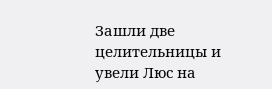Зашли две целительницы и увели Люс на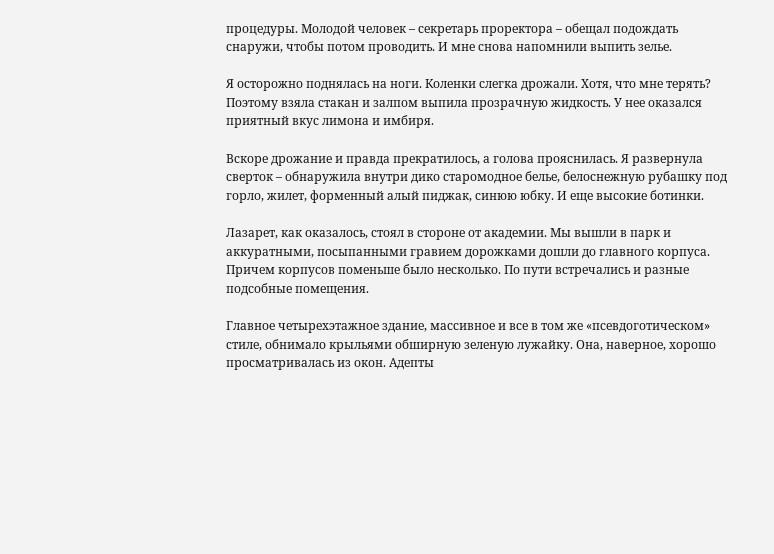процедуры. Молодой человек – секретарь проректора – обещал подождать снаружи, чтобы потом проводить. И мне снова напомнили выпить зелье.

Я осторожно поднялась на ноги. Коленки слегка дрожали. Хотя, что мне терять? Поэтому взяла стакан и залпом выпила прозрачную жидкость. У нее оказался приятный вкус лимона и имбиря.

Вскоре дрожание и правда прекратилось, а голова прояснилась. Я развернула сверток – обнаружила внутри дико старомодное белье, белоснежную рубашку под горло, жилет, форменный алый пиджак, синюю юбку. И еще высокие ботинки.

Лазарет, как оказалось, стоял в стороне от академии. Мы вышли в парк и аккуратными, посыпанными гравием дорожками дошли до главного корпуса. Причем корпусов поменьше было несколько. По пути встречались и разные подсобные помещения.

Главное четырехэтажное здание, массивное и все в том же «псевдоготическом» стиле, обнимало крыльями обширную зеленую лужайку. Она, наверное, хорошо просматривалась из окон. Адепты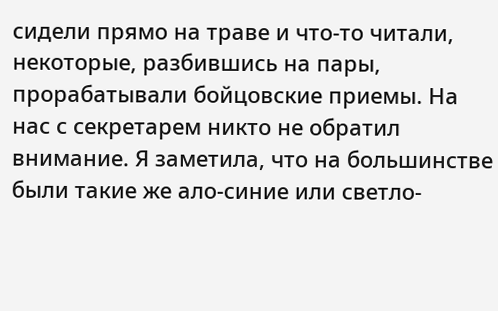сидели прямо на траве и что-то читали, некоторые, разбившись на пары, прорабатывали бойцовские приемы. На нас с секретарем никто не обратил внимание. Я заметила, что на большинстве были такие же ало-синие или светло-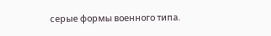серые формы военного типа.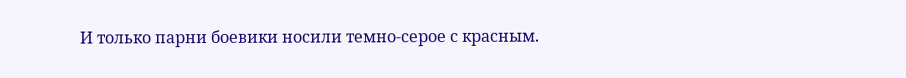И только парни боевики носили темно-серое с красным.